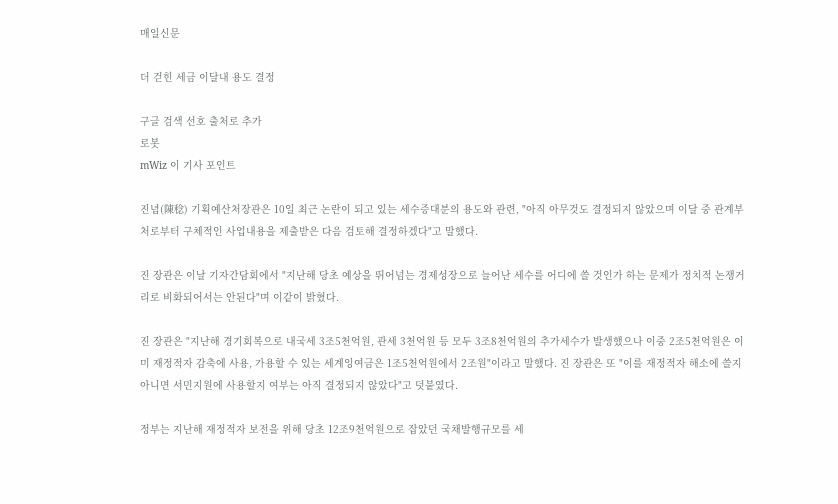매일신문

더 걷힌 세금 이달내 용도 결정

구글 검색 선호 출처로 추가
로봇
mWiz 이 기사 포인트

진념(陳稔) 기획예산처장관은 10일 최근 논란이 되고 있는 세수증대분의 용도와 관련, "아직 아무것도 결정되지 않았으며 이달 중 관계부처로부터 구체적인 사업내용을 제출받은 다음 검토해 결정하겠다"고 말했다.

진 장관은 이날 기자간담회에서 "지난해 당초 예상을 뛰어넘는 경제성장으로 늘어난 세수를 어디에 쓸 것인가 하는 문제가 정치적 논쟁거리로 비화되어서는 안된다"며 이같이 밝혔다.

진 장관은 "지난해 경기회복으로 내국세 3조5천억원, 관세 3천억원 등 모두 3조8천억원의 추가세수가 발생했으나 이중 2조5천억원은 이미 재정적자 감축에 사용, 가용할 수 있는 세계잉여금은 1조5천억원에서 2조원"이라고 말했다. 진 장관은 또 "이를 재정적자 해소에 쓸지 아니면 서민지원에 사용할지 여부는 아직 결정되지 않았다"고 덧붙였다.

정부는 지난해 재정적자 보전을 위해 당초 12조9천억원으로 잡았던 국채발행규모를 세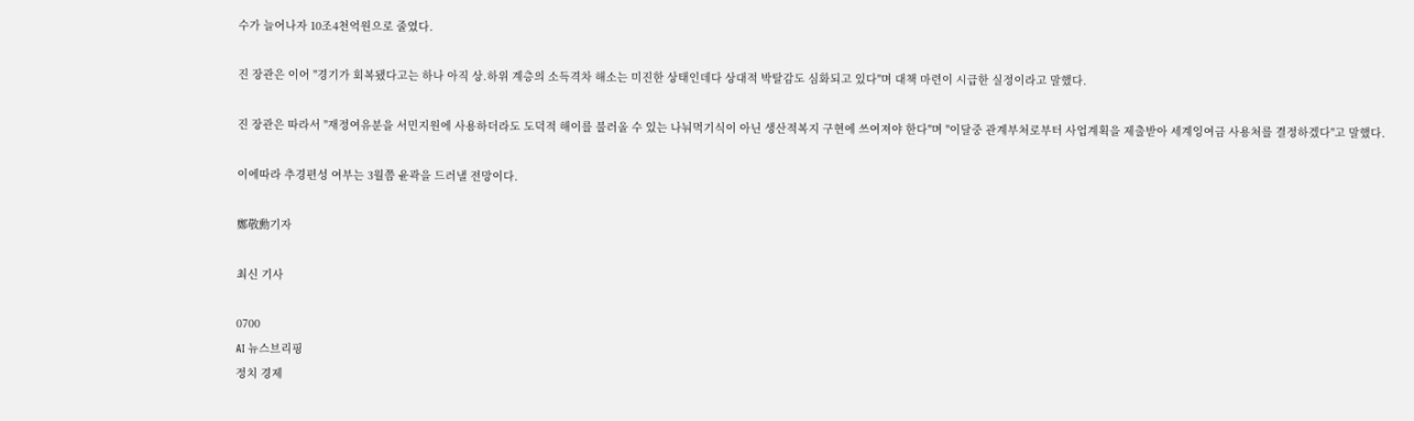수가 늘어나자 10조4천억원으로 줄였다.

진 장관은 이어 "경기가 회복됐다고는 하나 아직 상.하위 계층의 소득격차 해소는 미진한 상태인데다 상대적 박탈감도 심화되고 있다"며 대책 마련이 시급한 실정이라고 말했다.

진 장관은 따라서 "재정여유분을 서민지원에 사용하더라도 도덕적 해이를 불러올 수 있는 나눠먹기식이 아닌 생산적복지 구현에 쓰여져야 한다"며 "이달중 관계부처로부터 사업계획을 제출받아 세계잉여금 사용처를 결정하겠다"고 말했다.

이에따라 추경편성 여부는 3월쯤 윤곽을 드러낼 전망이다.

鄭敬勳기자

최신 기사

0700
AI 뉴스브리핑
정치 경제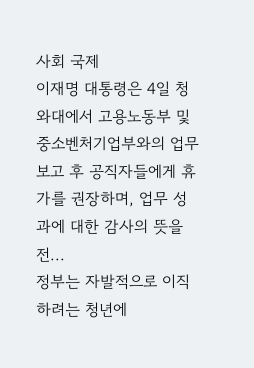사회 국제
이재명 대통령은 4일 청와대에서 고용노동부 및 중소벤처기업부와의 업무보고 후 공직자들에게 휴가를 권장하며, 업무 성과에 대한 감사의 뜻을 전...
정부는 자발적으로 이직하려는 청년에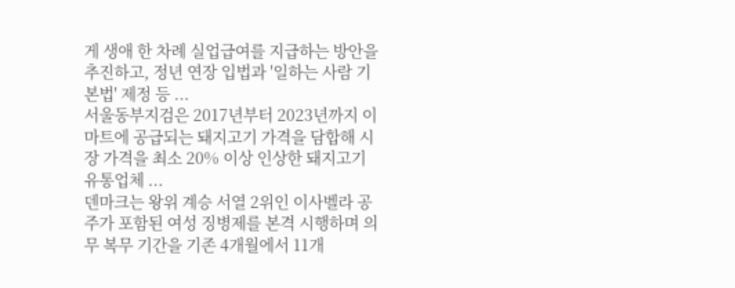게 생애 한 차례 실업급여를 지급하는 방안을 추진하고, 정년 연장 입법과 '일하는 사람 기본법' 제정 등 ...
서울동부지검은 2017년부터 2023년까지 이마트에 공급되는 돼지고기 가격을 담합해 시장 가격을 최소 20% 이상 인상한 돼지고기 유통업체 ...
덴마크는 왕위 계승 서열 2위인 이사벨라 공주가 포함된 여성 징병제를 본격 시행하며 의무 복무 기간을 기존 4개월에서 11개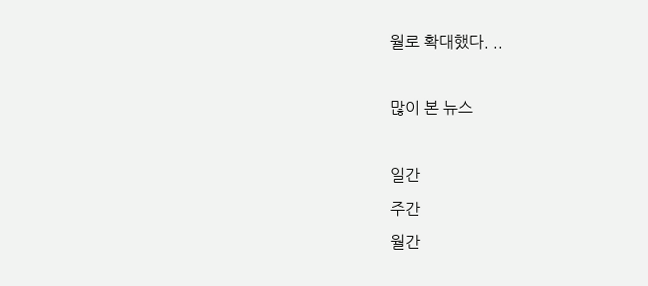월로 확대했다. ..

많이 본 뉴스

일간
주간
월간